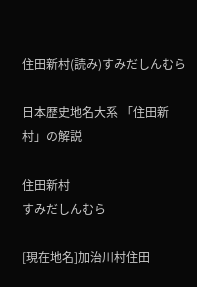住田新村(読み)すみだしんむら

日本歴史地名大系 「住田新村」の解説

住田新村
すみだしんむら

[現在地名]加治川村住田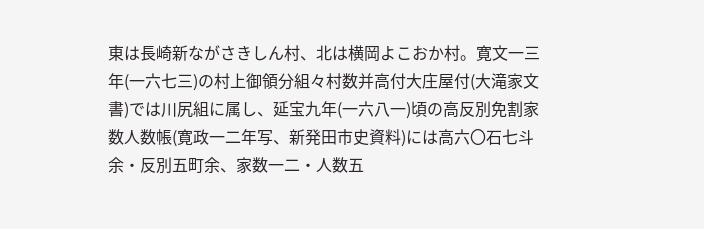東は長崎新ながさきしん村、北は横岡よこおか村。寛文一三年(一六七三)の村上御領分組々村数并高付大庄屋付(大滝家文書)では川尻組に属し、延宝九年(一六八一)頃の高反別免割家数人数帳(寛政一二年写、新発田市史資料)には高六〇石七斗余・反別五町余、家数一二・人数五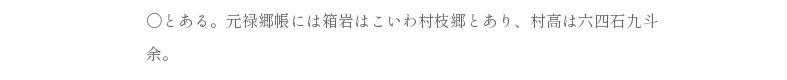〇とある。元禄郷帳には箱岩はこいわ村枝郷とあり、村高は六四石九斗余。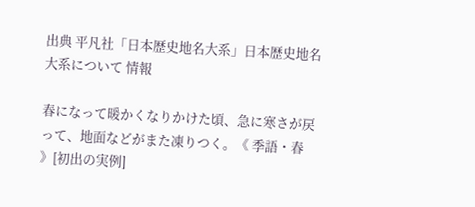出典 平凡社「日本歴史地名大系」日本歴史地名大系について 情報

春になって暖かくなりかけた頃、急に寒さが戻って、地面などがまた凍りつく。《 季語・春 》[初出の実例]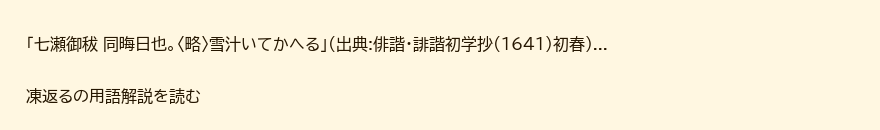「七瀬御秡 同晦日也。〈略〉雪汁いてかへる」(出典:俳諧・誹諧初学抄(1641)初春)...

凍返るの用語解説を読む